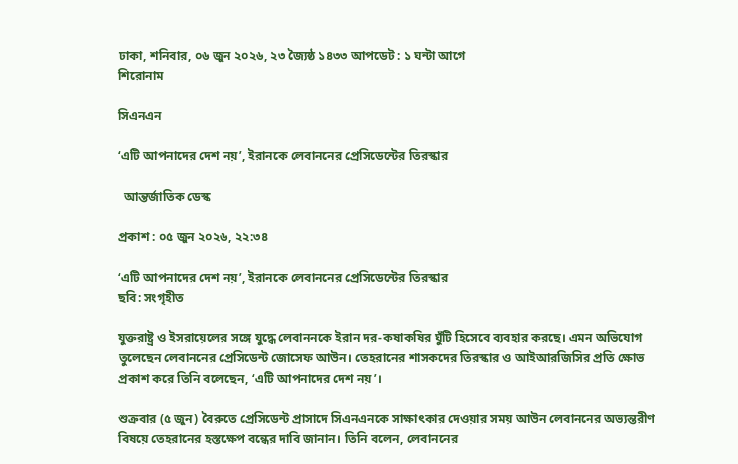ঢাকা, শনিবার, ০৬ জুন ২০২৬, ২৩ জ্যৈষ্ঠ ১৪৩৩ আপডেট : ১ ঘন্টা আগে
শিরোনাম

সিএনএন

‘এটি আপনাদের দেশ নয়’, ইরানকে লেবাননের প্রেসিডেন্টের তিরস্কার

  আন্তর্জাতিক ডেস্ক

প্রকাশ : ০৫ জুন ২০২৬, ২২:৩৪

‘এটি আপনাদের দেশ নয়’, ইরানকে লেবাননের প্রেসিডেন্টের তিরস্কার
ছবি: সংগৃহীত

যুক্তরাষ্ট্র ও ইসরায়েলের সঙ্গে যুদ্ধে লেবাননকে ইরান দর-কষাকষির ঘুঁটি হিসেবে ব্যবহার করছে। এমন অভিযোগ তুলেছেন লেবাননের প্রেসিডেন্ট জোসেফ আউন। তেহরানের শাসকদের তিরস্কার ও আইআরজিসির প্রতি ক্ষোভ প্রকাশ করে তিনি বলেছেন, ‘এটি আপনাদের দেশ নয়’।

শুক্রবার (৫ জুন) বৈরুতে প্রেসিডেন্ট প্রাসাদে সিএনএনকে সাক্ষাৎকার দেওয়ার সময় আউন লেবাননের অভ্যন্তরীণ বিষয়ে তেহরানের হস্তক্ষেপ বন্ধের দাবি জানান। তিনি বলেন, লেবাননের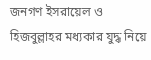জনগণ ইসরায়েল ও হিজবুল্লাহর মধ্যকার যুদ্ধ নিয়ে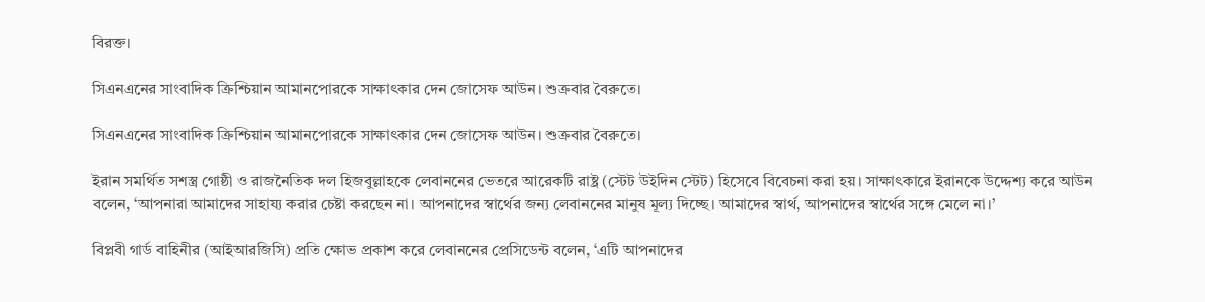বিরক্ত।

সিএনএনের সাংবাদিক ক্রিশ্চিয়ান আমানপোরকে সাক্ষাৎকার দেন জোসেফ আউন। শুক্রবার বৈরুতে।

সিএনএনের সাংবাদিক ক্রিশ্চিয়ান আমানপোরকে সাক্ষাৎকার দেন জোসেফ আউন। শুক্রবার বৈরুতে।

ইরান সমর্থিত সশস্ত্র গোষ্ঠী ও রাজনৈতিক দল হিজবুল্লাহকে লেবাননের ভেতরে আরেকটি রাষ্ট্র (স্টেট উইদিন স্টেট) হিসেবে বিবেচনা করা হয়। সাক্ষাৎকারে ইরানকে উদ্দেশ্য করে আউন বলেন, ‘আপনারা আমাদের সাহায্য করার চেষ্টা করছেন না। আপনাদের স্বার্থের জন্য লেবাননের মানুষ মূল্য দিচ্ছে। আমাদের স্বার্থ, আপনাদের স্বার্থের সঙ্গে মেলে না।’

বিপ্লবী গার্ড বাহিনীর (আইআরজিসি) প্রতি ক্ষোভ প্রকাশ করে লেবাননের প্রেসিডেন্ট বলেন, ‘এটি আপনাদের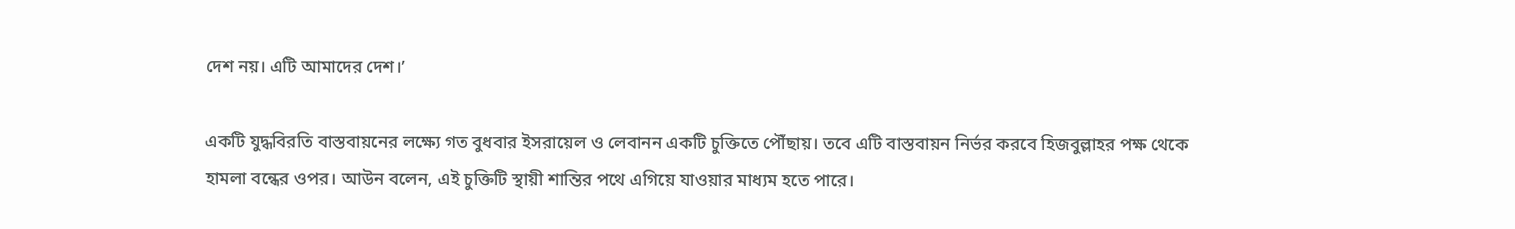দেশ নয়। এটি আমাদের দেশ।’

একটি যুদ্ধবিরতি বাস্তবায়নের লক্ষ্যে গত বুধবার ইসরায়েল ও লেবানন একটি চুক্তিতে পৌঁছায়। তবে এটি বাস্তবায়ন নির্ভর করবে হিজবুল্লাহর পক্ষ থেকে হামলা বন্ধের ওপর। আউন বলেন, এই চুক্তিটি স্থায়ী শান্তির পথে এগিয়ে যাওয়ার মাধ্যম হতে পারে।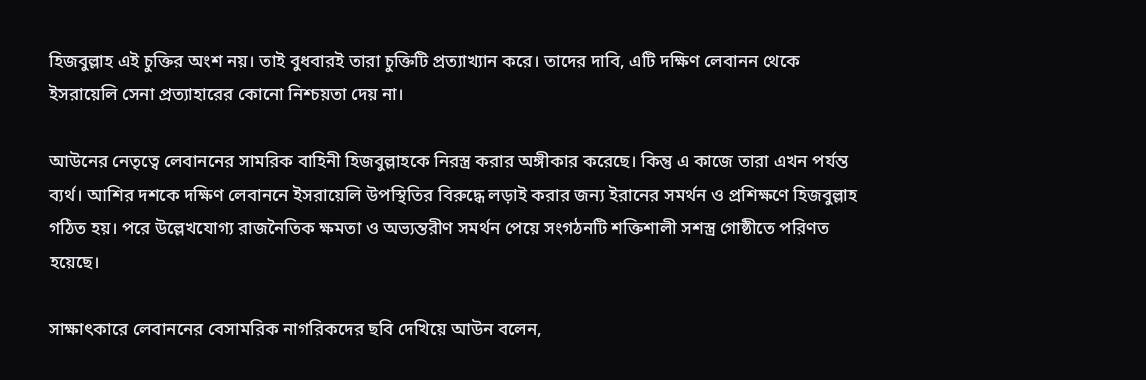হিজবুল্লাহ এই চুক্তির অংশ নয়। তাই বুধবারই তারা চুক্তিটি প্রত্যাখ্যান করে। তাদের দাবি, এটি দক্ষিণ লেবানন থেকে ইসরায়েলি সেনা প্রত্যাহারের কোনো নিশ্চয়তা দেয় না।

আউনের নেতৃত্বে লেবাননের সামরিক বাহিনী হিজবুল্লাহকে নিরস্ত্র করার অঙ্গীকার করেছে। কিন্তু এ কাজে তারা এখন পর্যন্ত ব্যর্থ। আশির দশকে দক্ষিণ লেবাননে ইসরায়েলি উপস্থিতির বিরুদ্ধে লড়াই করার জন্য ইরানের সমর্থন ও প্রশিক্ষণে হিজবুল্লাহ গঠিত হয়। পরে উল্লেখযোগ্য রাজনৈতিক ক্ষমতা ও অভ্যন্তরীণ সমর্থন পেয়ে সংগঠনটি শক্তিশালী সশস্ত্র গোষ্ঠীতে পরিণত হয়েছে।

সাক্ষাৎকারে লেবাননের বেসামরিক নাগরিকদের ছবি দেখিয়ে আউন বলেন,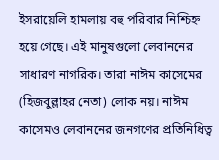ইসরায়েলি হামলায় বহু পরিবার নিশ্চিহ্ন হয়ে গেছে। এই মানুষগুলো লেবাননের সাধারণ নাগরিক। তারা নাঈম কাসেমের (হিজবুল্লাহর নেতা) লোক নয়। নাঈম কাসেমও লেবাননের জনগণের প্রতিনিধিত্ব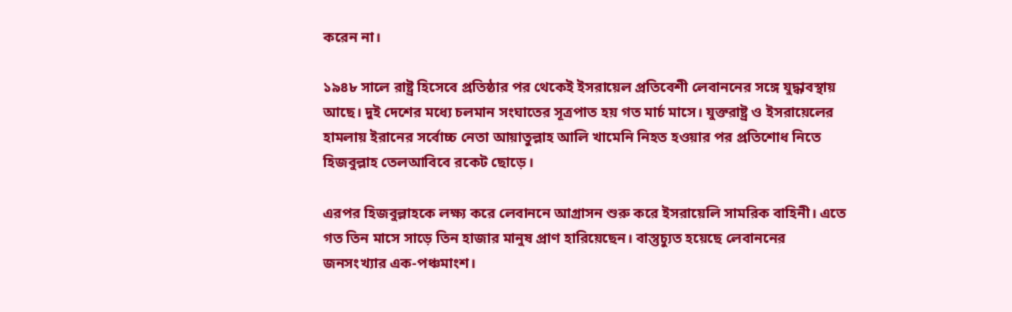করেন না।

১৯৪৮ সালে রাষ্ট্র হিসেবে প্রতিষ্ঠার পর থেকেই ইসরায়েল প্রতিবেশী লেবাননের সঙ্গে যুদ্ধাবস্থায় আছে। দুই দেশের মধ্যে চলমান সংঘাতের সূত্রপাত হয় গত মার্চ মাসে। যুক্তরাষ্ট্র ও ইসরায়েলের হামলায় ইরানের সর্বোচ্চ নেতা আয়াতুল্লাহ আলি খামেনি নিহত হওয়ার পর প্রতিশোধ নিতে হিজবুল্লাহ তেলআবিবে রকেট ছোড়ে।

এরপর হিজবুল্লাহকে লক্ষ্য করে লেবাননে আগ্রাসন শুরু করে ইসরায়েলি সামরিক বাহিনী। এতে গত তিন মাসে সাড়ে তিন হাজার মানুষ প্রাণ হারিয়েছেন। বাস্তুচ্যুত হয়েছে লেবাননের জনসংখ্যার এক-পঞ্চমাংশ।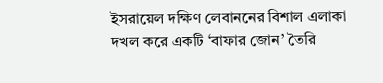ইসরায়েল দক্ষিণ লেবাননের বিশাল এলাকা দখল করে একটি ‘বাফার জোন’ তৈরি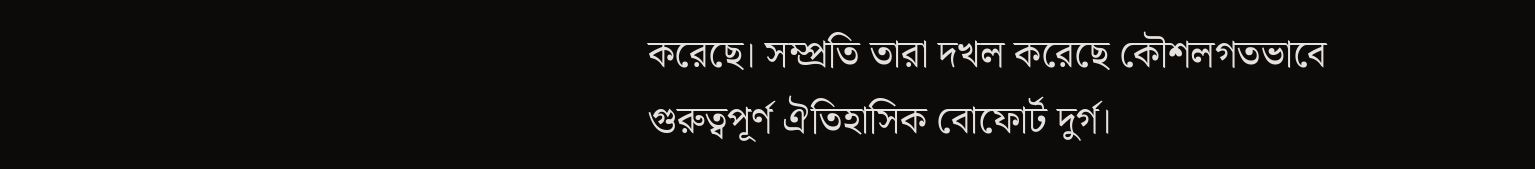করেছে। সম্প্রতি তারা দখল করেছে কৌশলগতভাবে গুরুত্বপূর্ণ ঐতিহাসিক বোফোর্ট দুর্গ।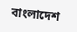বাংলাদেশ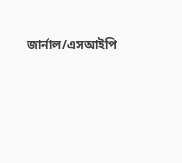জার্নাল/এসআইপি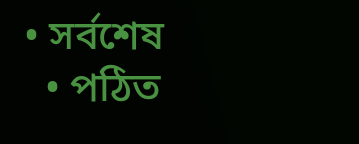• সর্বশেষ
  • পঠিত